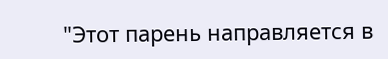"Этот парень направляется в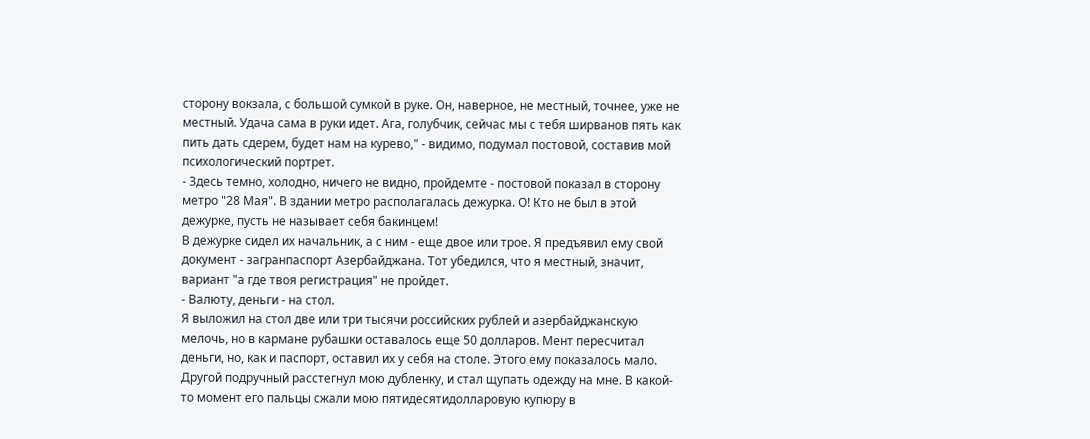сторону вокзала, с большой сумкой в руке. Он, наверное, не местный, точнее, уже не местный. Удача сама в руки идет. Ага, голубчик, сейчас мы с тебя ширванов пять как пить дать сдерем, будет нам на курево," - видимо, подумал постовой, составив мой психологический портрет.
- Здесь темно, холодно, ничего не видно, пройдемте - постовой показал в сторону метро "28 Мая". В здании метро располагалась дежурка. О! Кто не был в этой дежурке, пусть не называет себя бакинцем!
В дежурке сидел их начальник, а с ним - еще двое или трое. Я предъявил ему свой документ - загранпаспорт Азербайджана. Тот убедился, что я местный, значит, вариант "а где твоя регистрация" не пройдет.
- Валюту, деньги - на стол.
Я выложил на стол две или три тысячи российских рублей и азербайджанскую мелочь, но в кармане рубашки оставалось еще 50 долларов. Мент пересчитал деньги, но, как и паспорт, оставил их у себя на столе. Этого ему показалось мало. Другой подручный расстегнул мою дубленку, и стал щупать одежду на мне. В какой-то момент его пальцы сжали мою пятидесятидолларовую купюру в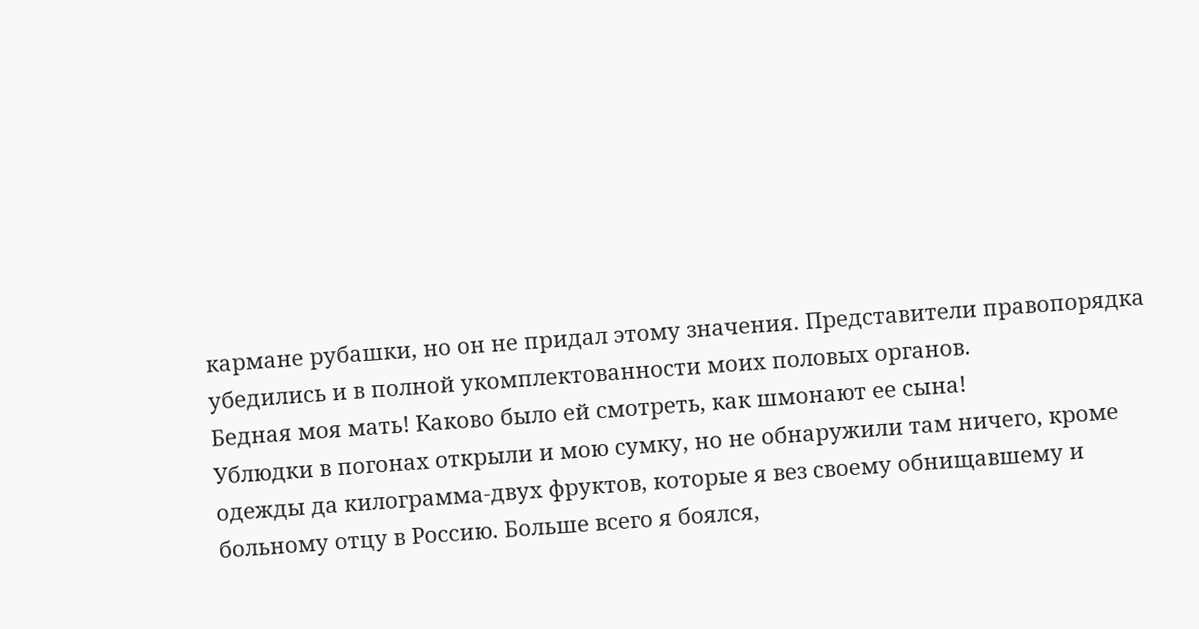кармане рубашки, но он не придал этому значения. Представители правопорядка убедились и в полной укомплектованности моих половых органов.
Бедная моя мать! Каково было ей смотреть, как шмонают ее сына!
Ублюдки в погонах открыли и мою сумку, но не обнаружили там ничего, кроме одежды да килограмма-двух фруктов, которые я вез своему обнищавшему и больному отцу в Россию. Больше всего я боялся,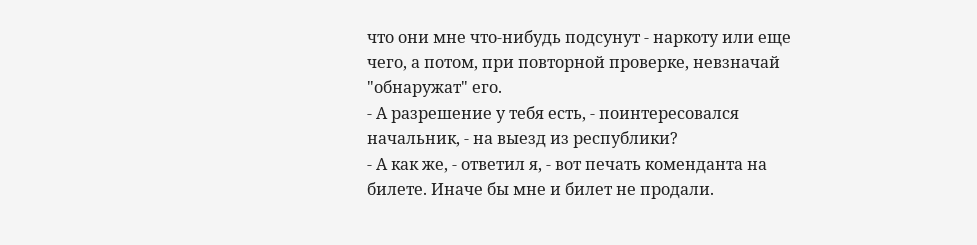что они мне что-нибудь подсунут - наркоту или еще чего, а потом, при повторной проверке, невзначай "обнаружат" его.
- А разрешение у тебя есть, - поинтересовался начальник, - на выезд из республики?
- А как же, - ответил я, - вот печать коменданта на билете. Иначе бы мне и билет не продали.